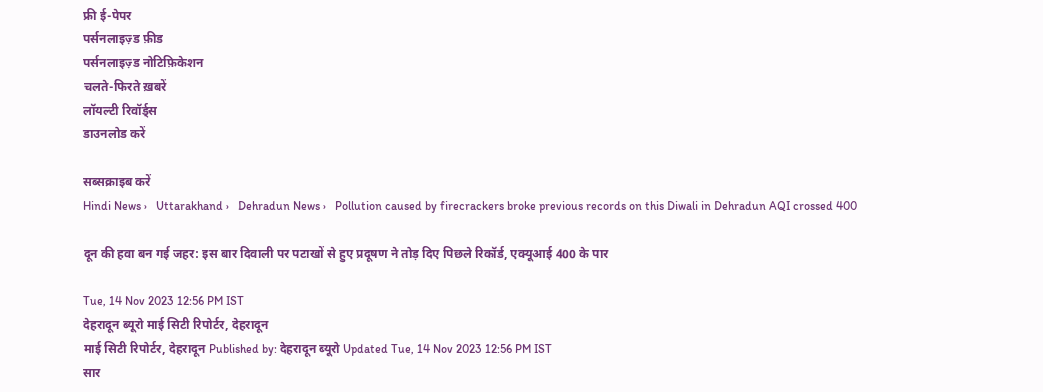फ्री ई-पेपर
पर्सनलाइज़्ड फ़ीड
पर्सनलाइज़्ड नोटिफ़िकेशन
चलते-फिरते ख़बरें
लॉयल्टी रिवॉर्ड्स
डाउनलोड करें

सब्सक्राइब करें
Hindi News ›   Uttarakhand ›   Dehradun News ›   Pollution caused by firecrackers broke previous records on this Diwali in Dehradun AQI crossed 400

दून की हवा बन गई जहर: इस बार दिवाली पर पटाखों से हुए प्रदूषण ने तोड़ दिए पिछले रिकॉर्ड, एक्यूआई 400 के पार

Tue, 14 Nov 2023 12:56 PM IST
देहरादून ब्यूरो माई सिटी रिपोर्टर, देहरादून
माई सिटी रिपोर्टर, देहरादून Published by: देहरादून ब्यूरो Updated Tue, 14 Nov 2023 12:56 PM IST
सार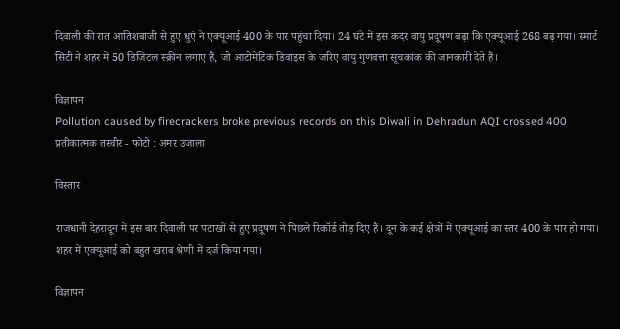दिवाली की रात आतिशबाजी से हुए धुएं ने एक्यूआई 400 के पार पहुंचा दिया। 24 घंटे में इस कदर वायु प्रदूषण बढ़ा कि एक्यूआई 268 बढ़ गया। स्मार्ट सिटी ने शहर में 50 डिजिटल स्क्रीन लगाए हैं, जो आटोमेटिक डिवाइस के जरिए वायु गुणवत्ता सूचकांक की जानकारी देते हैं।

विज्ञापन
Pollution caused by firecrackers broke previous records on this Diwali in Dehradun AQI crossed 400
प्रतीकात्मक तस्वीर - फोटो : अमर उजाला

विस्तार

राजधानी देहरादून में इस बार दिवाली पर पटाखों से हुए प्रदूषण ने पिछले रिकॉर्ड तोड़ दिए हैं। दून के कई क्षेत्रों में एक्यूआई का स्तर 400 के पार हो गया। शहर में एक्यूआई को बहुत खराब श्रेणी में दर्ज किया गया।

विज्ञापन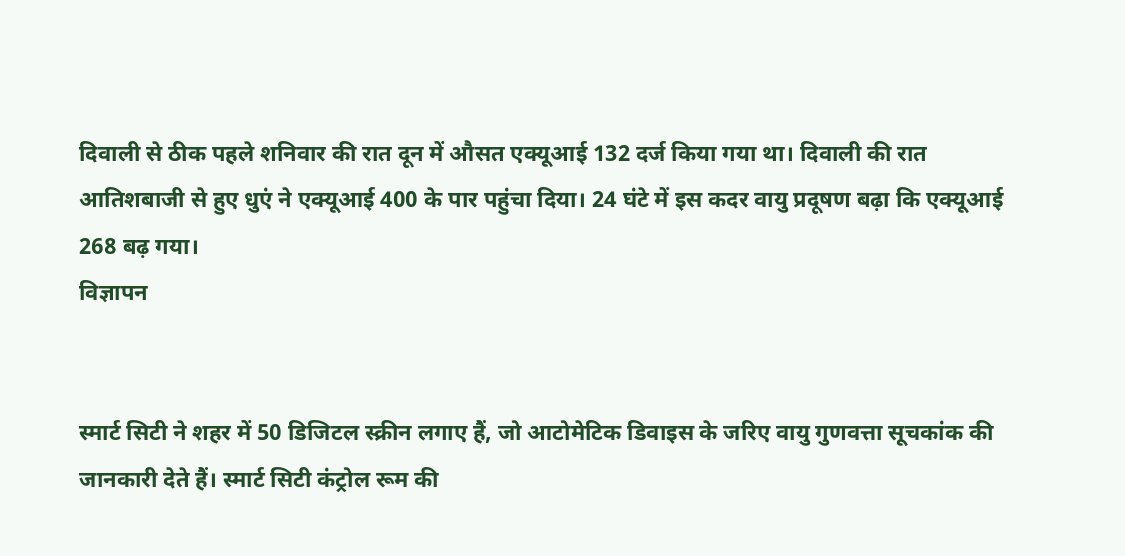दिवाली से ठीक पहले शनिवार की रात दून में औसत एक्यूआई 132 दर्ज किया गया था। दिवाली की रात आतिशबाजी से हुए धुएं ने एक्यूआई 400 के पार पहुंचा दिया। 24 घंटे में इस कदर वायु प्रदूषण बढ़ा कि एक्यूआई 268 बढ़ गया।
विज्ञापन


स्मार्ट सिटी ने शहर में 50 डिजिटल स्क्रीन लगाए हैं, जो आटोमेटिक डिवाइस के जरिए वायु गुणवत्ता सूचकांक की जानकारी देते हैं। स्मार्ट सिटी कंट्रोल रूम की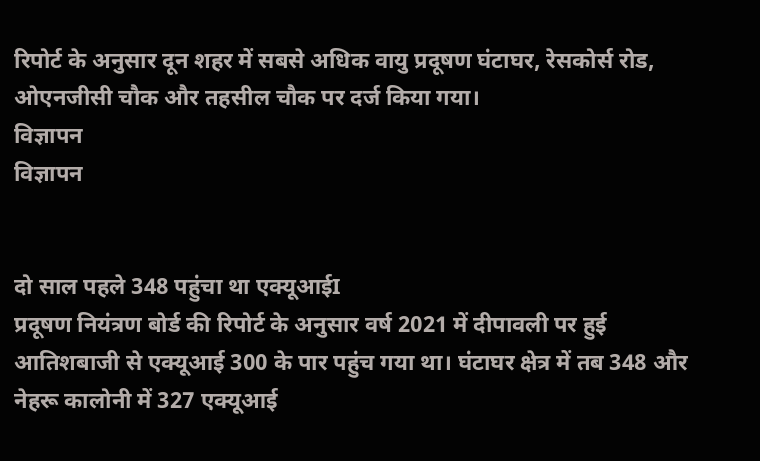रिपोर्ट के अनुसार दून शहर में सबसे अधिक वायु प्रदूषण घंटाघर, रेसकोर्स रोड, ओएनजीसी चौक और तहसील चौक पर दर्ज किया गया।
विज्ञापन
विज्ञापन


दो साल पहले 348 पहुंचा था एक्यूआईI
प्रदूषण नियंत्रण बोर्ड की रिपोर्ट के अनुसार वर्ष 2021 में दीपावली पर हुई आतिशबाजी से एक्यूआई 300 के पार पहुंच गया था। घंटाघर क्षेत्र में तब 348 और नेहरू कालोनी में 327 एक्यूआई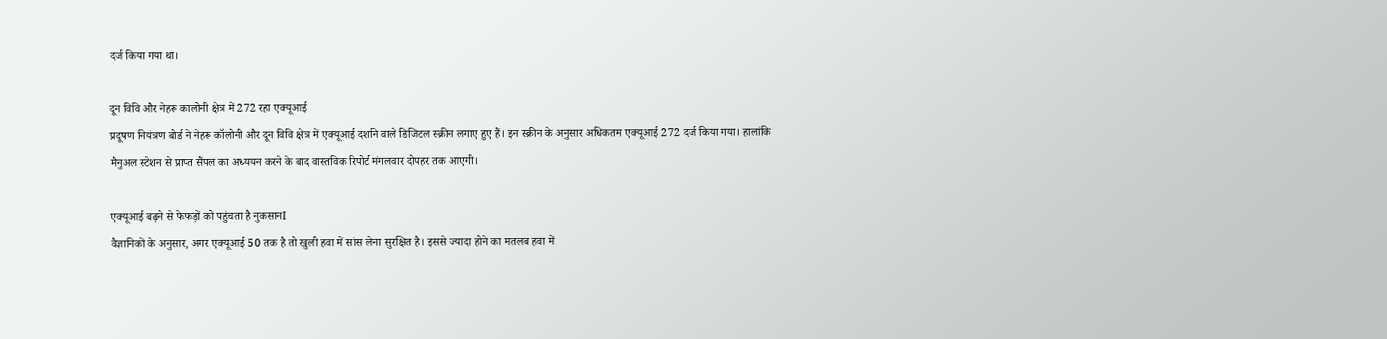दर्ज किया गया था।

दून विवि और नेहरू कालोनी क्षेत्र में 272 रहा एक्यूआई
प्रदूषण नियंत्रण बोर्ड ने नेहरू कॉलोनी और दून विवि क्षेत्र में एक्यूआई दर्शाने वाले डिजिटल स्क्रीन लगाए हुए हैं। इन स्क्रीन के अनुसार अधिकतम एक्यूआई 272 दर्ज किया गया। हालांकि मैनुअल स्टेशन से प्राप्त सैंपल का अध्ययन करने के बाद वास्तविक रिपोर्ट मंगलवार दोपहर तक आएगी।

एक्यूआई बढ़ने से फेफड़ों को पहुंचता है नुकसानI
वैज्ञानिकों के अनुसार, अगर एक्यूआई 50 तक है तो खुली हवा में सांस लेना सुरक्षित है। इससे ज्यादा होने का मतलब हवा में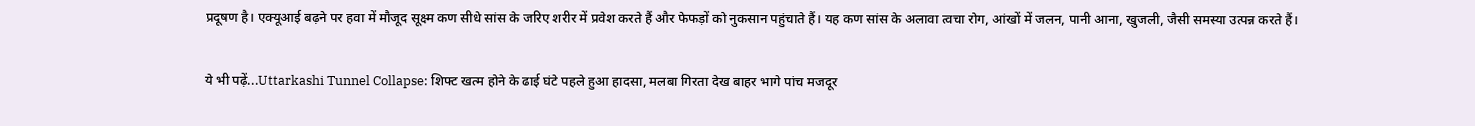प्रदूषण है। एक्यूआई बढ़ने पर हवा में मौजूद सूक्ष्म कण सीधे सांस के जरिए शरीर में प्रवेश करते हैं और फेफड़ों को नुकसान पहुंचाते हैं। यह कण सांस के अलावा त्वचा रोग, आंखों में जलन, पानी आना, खुजली, जैसी समस्या उत्पन्न करते हैं।

ये भी पढ़ें...Uttarkashi Tunnel Collapse: शिफ्ट खत्म होने के ढाई घंटे पहले हुआ हादसा, मलबा गिरता देख बाहर भागे पांच मजदूर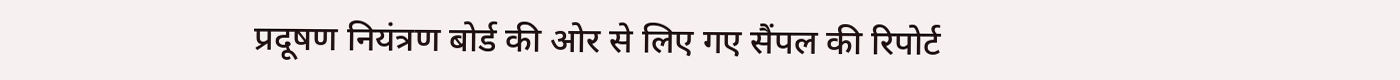प्रदूषण नियंत्रण बोर्ड की ओर से लिए गए सैंपल की रिपोर्ट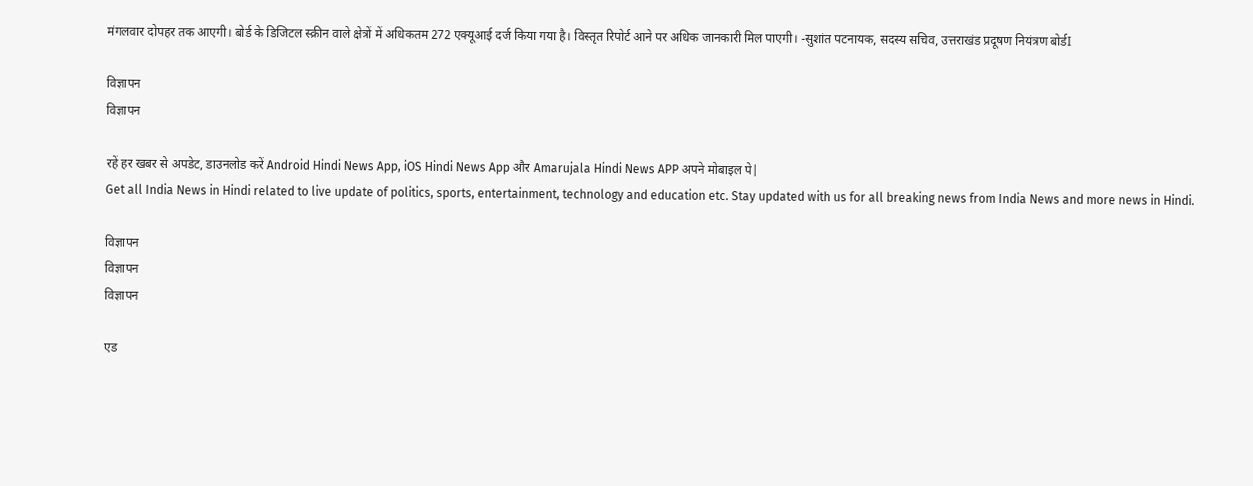मंगलवार दोपहर तक आएगी। बोर्ड के डिजिटल स्क्रीन वाले क्षेत्रों में अधिकतम 272 एक्यूआई दर्ज किया गया है। विस्तृत रिपोर्ट आने पर अधिक जानकारी मिल पाएगी। -सुशांत पटनायक, सदस्य सचिव, उत्तराखंड प्रदूषण नियंत्रण बोर्डI

विज्ञापन
विज्ञापन

रहें हर खबर से अपडेट, डाउनलोड करें Android Hindi News App, iOS Hindi News App और Amarujala Hindi News APP अपने मोबाइल पे|
Get all India News in Hindi related to live update of politics, sports, entertainment, technology and education etc. Stay updated with us for all breaking news from India News and more news in Hindi.

विज्ञापन
विज्ञापन
विज्ञापन

एड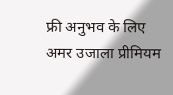फ्री अनुभव के लिए अमर उजाला प्रीमियम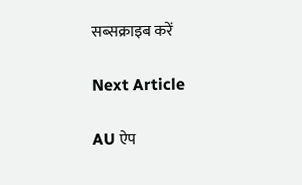सब्सक्राइब करें

Next Article

AU ऐप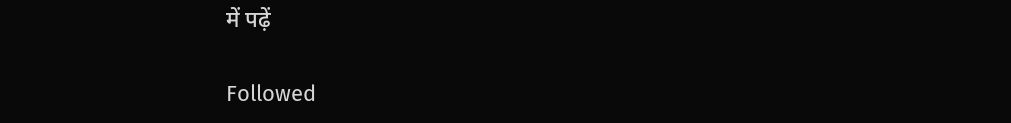में पढ़ें

Followed